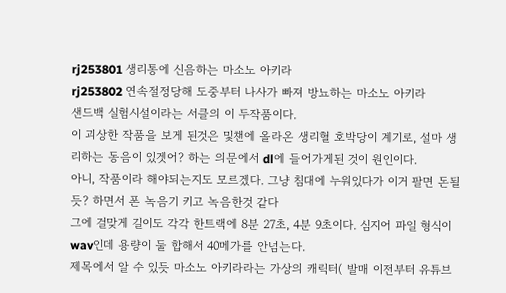rj253801 생리통에 신음하는 마소노 아키라
rj253802 연속절정당해 도중부터 나사가 빠져 방뇨하는 마소노 아키라
샌드백 실험시설이라는 서클의 이 두작품이다.
이 괴상한 작품을 보게 된것은 및챈에 올라온 생리혈 호박당이 계기로, 설마 생리하는 동음이 있겟어? 하는 의문에서 dl에 들어가게된 것이 원인이다.
아니, 작품이라 해야되는지도 모르겠다. 그냥 침대에 누워있다가 이거 팔면 돈될듯? 하면서 폰 녹음기 키고 녹음한것 같다
그에 걸맞게 길이도 각각 한트랙에 8분 27초, 4분 9초이다. 심지어 파일 형식이 wav인데 용량이 둘 합해서 40메가를 안넘는다.
제목에서 알 수 있듯 마소노 아키라라는 가상의 캐릭터( 발매 이전부터 유튜브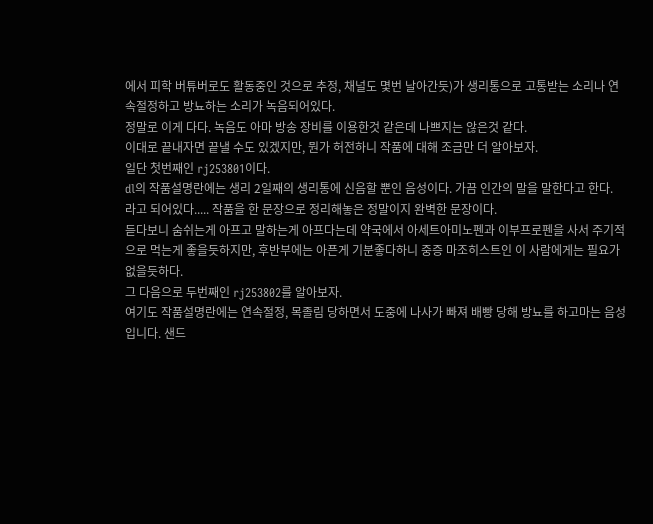에서 피학 버튜버로도 활동중인 것으로 추정, 채널도 몇번 날아간듯)가 생리통으로 고통받는 소리나 연속절정하고 방뇨하는 소리가 녹음되어있다.
정말로 이게 다다. 녹음도 아마 방송 장비를 이용한것 같은데 나쁘지는 않은것 같다.
이대로 끝내자면 끝낼 수도 있겠지만, 뭔가 허전하니 작품에 대해 조금만 더 알아보자.
일단 첫번째인 rj253801이다.
dl의 작품설명란에는 생리 2일째의 생리통에 신음할 뿐인 음성이다. 가끔 인간의 말을 말한다고 한다.
라고 되어있다..... 작품을 한 문장으로 정리해놓은 정말이지 완벽한 문장이다.
듣다보니 숨쉬는게 아프고 말하는게 아프다는데 약국에서 아세트아미노펜과 이부프로펜을 사서 주기적으로 먹는게 좋을듯하지만, 후반부에는 아픈게 기분좋다하니 중증 마조히스트인 이 사람에게는 필요가 없을듯하다.
그 다음으로 두번째인 rj253802를 알아보자.
여기도 작품설명란에는 연속절정, 목졸림 당하면서 도중에 나사가 빠져 배빵 당해 방뇨를 하고마는 음성입니다. 샌드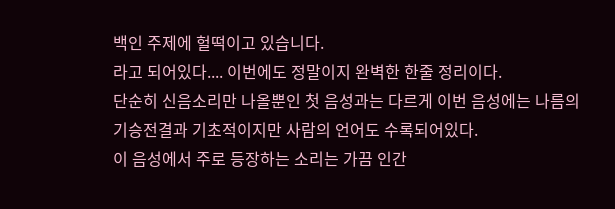백인 주제에 헐떡이고 있습니다.
라고 되어있다.... 이번에도 정말이지 완벽한 한줄 정리이다.
단순히 신음소리만 나올뿐인 첫 음성과는 다르게 이번 음성에는 나름의 기승전결과 기초적이지만 사람의 언어도 수록되어있다.
이 음성에서 주로 등장하는 소리는 가끔 인간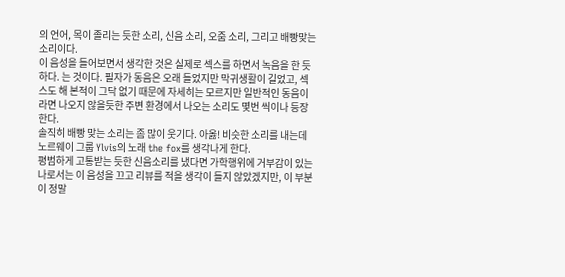의 언어, 목이 졸리는 듯한 소리, 신음 소리, 오줌 소리, 그리고 배빵맞는 소리이다.
이 음성을 들어보면서 생각한 것은 실제로 섹스를 하면서 녹음을 한 듯 하다. 는 것이다. 필자가 동음은 오래 들었지만 막귀생활이 길었고, 섹스도 해 본적이 그닥 없기 때문에 자세히는 모르지만 일반적인 동음이라면 나오지 않을듯한 주변 환경에서 나오는 소리도 몇번 씩이나 등장한다.
솔직히 배빵 맞는 소리는 좀 많이 웃기다. 아옳! 비슷한 소리를 내는데 노르웨이 그룹 Ylvis의 노래 the fox를 생각나게 한다.
평범하게 고통받는 듯한 신음소리를 냈다면 가학행위에 거부감이 있는 나로서는 이 음성을 끄고 리뷰를 적을 생각이 들지 않았겠지만, 이 부분이 정말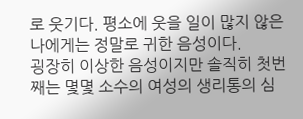로 웃기다. 평소에 웃을 일이 많지 않은 나에게는 정말로 귀한 음성이다.
굉장히 이상한 음성이지만 솔직히 첫번째는 몇몇 소수의 여성의 생리통의 심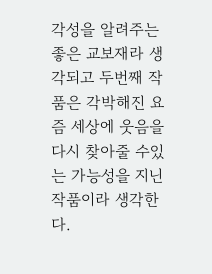각성을 알려주는 좋은 교보재라 생각되고 두번째 작품은 각박해진 요즘 세상에 웃음을 다시 찾아줄 수있는 가능성을 지닌 작품이라 생각한다.